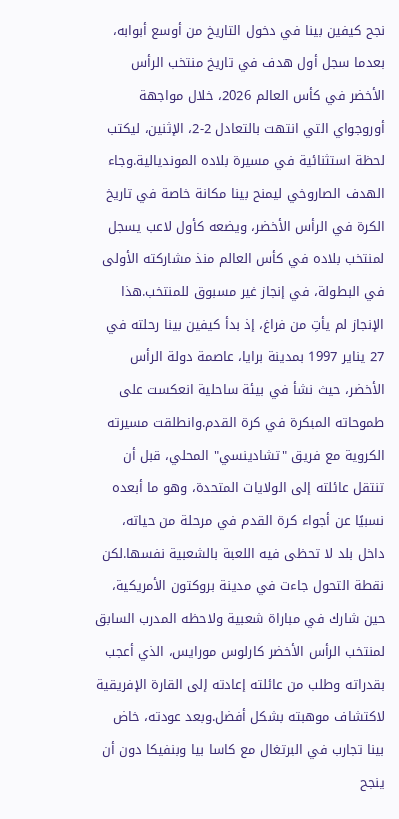نجح كيفين بينا في دخول التاريخ من أوسع أبوابه، بعدما سجل أول هدف في تاريخ منتخب الرأس الأخضر في كأس العالم 2026، خلال مواجهة أوروجواي التي انتهت بالتعادل 2-2، الإثنين، ليكتب لحظة استثنائية في مسيرة بلاده المونديالية.وجاء الهدف الصاروخي ليمنح بينا مكانة خاصة في تاريخ الكرة في الرأس الأخضر، ويضعه كأول لاعب يسجل لمنتخب بلاده في كأس العالم منذ مشاركته الأولى في البطولة، في إنجاز غير مسبوق للمنتخب.هذا الإنجاز لم يأتِ من فراغ، إذ بدأ كيفين بينا رحلته في 27 يناير 1997 بمدينة برايا، عاصمة دولة الرأس الأخضر، حيث نشأ في بيئة ساحلية انعكست على طموحاته المبكرة في كرة القدم.وانطلقت مسيرته الكروية مع فريق "تشادينسي" المحلي، قبل أن تنتقل عائلته إلى الولايات المتحدة، وهو ما أبعده نسبيًا عن أجواء كرة القدم في مرحلة من حياته، داخل بلد لا تحظى فيه اللعبة بالشعبية نفسها.لكن نقطة التحول جاءت في مدينة بروكتون الأمريكية، حين شارك في مباراة شعبية ولاحظه المدرب السابق لمنتخب الرأس الأخضر كارلوس مورايس، الذي أعجب بقدراته وطلب من عائلته إعادته إلى القارة الإفريقية لاكتشاف موهبته بشكل أفضل.وبعد عودته، خاض بينا تجارب في البرتغال مع كاسا بيا وبنفيكا دون أن ينجح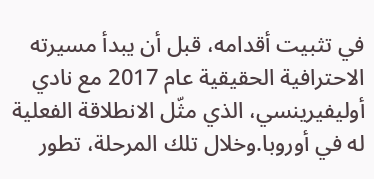في تثبيت أقدامه، قبل أن يبدأ مسيرته الاحترافية الحقيقية عام 2017 مع نادي أوليفيرينسي، الذي مثّل الانطلاقة الفعلية له في أوروبا.وخلال تلك المرحلة، تطور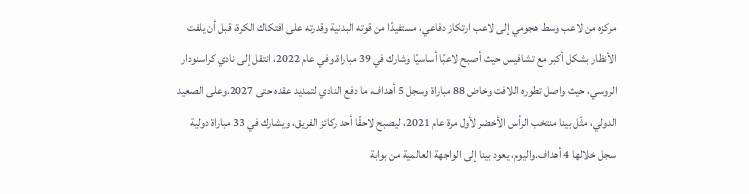مركزه من لاعب وسط هجومي إلى لاعب ارتكاز دفاعي، مستفيدًا من قوته البدنية وقدرته على افتكاك الكرة، قبل أن يلفت الأنظار بشكل أكبر مع تشافيس حيث أصبح لاعبًا أساسيًا وشارك في 39 مباراة.وفي عام 2022، انتقل إلى نادي كراسنودار الروسي، حيث واصل تطوره اللافت وخاض 88 مباراة وسجل 5 أهداف، ما دفع النادي لتمديد عقده حتى 2027.وعلى الصعيد الدولي، مثّل بينا منتخب الرأس الأخضر لأول مرة عام 2021، ليصبح لاحقًا أحد ركائز الفريق، ويشارك في 33 مباراة دولية سجل خلالها 4 أهداف.واليوم، يعود بينا إلى الواجهة العالمية من بوابة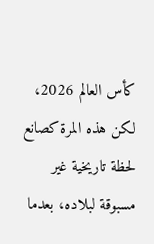كأس العالم 2026، لكن هذه المرة كصانع لحظة تاريخية غير مسبوقة لبلاده، بعدما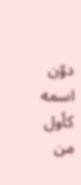دوّن اسمه كأول من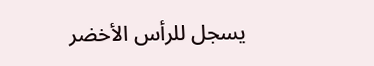يسجل للرأس الأخضر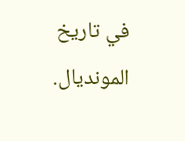في تاريخ المونديال.